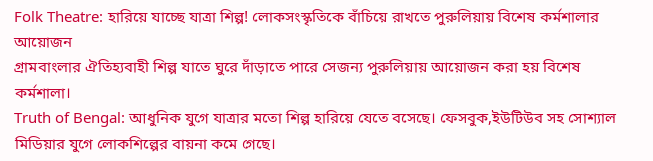Folk Theatre: হারিয়ে যাচ্ছে যাত্রা শিল্প! লোকসংস্কৃতিকে বাঁচিয়ে রাখতে পুরুলিয়ায় বিশেষ কর্মশালার আয়োজন
গ্রামবাংলার ঐতিহ্যবাহী শিল্প যাতে ঘুরে দাঁড়াতে পারে সেজন্য পুরুলিয়ায় আয়োজন করা হয় বিশেষ কর্মশালা।
Truth of Bengal: আধুনিক যুগে যাত্রার মতো শিল্প হারিয়ে যেতে বসেছে। ফেসবুক,ইউটিউব সহ সোশ্যাল মিডিয়ার যুগে লোকশিল্পের বায়না কমে গেছে।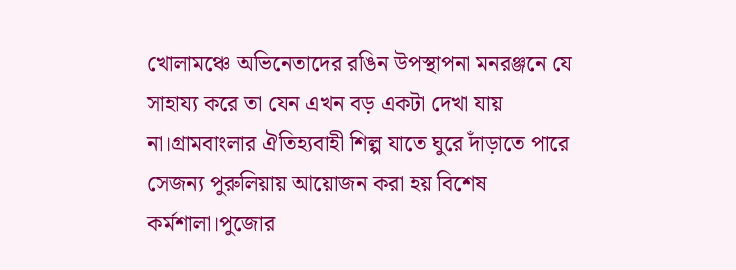খোলামঞ্চে অভিনেতাদের রঙিন উপস্থাপনা মনরঞ্জনে যে সাহায্য করে তা যেন এখন বড় একটা দেখা যায় না।গ্রামবাংলার ঐতিহ্যবাহী শিল্প যাতে ঘুরে দাঁড়াতে পারে সেজন্য পুরুলিয়ায় আয়োজন করা হয় বিশেষ কর্মশালা।পুজোর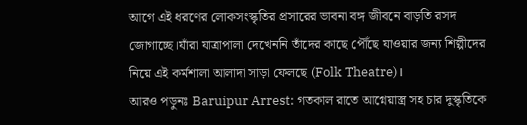আগে এই ধরণের লোকসংস্কৃতির প্রসারের ভাবনা বঙ্গ জীবনে বাড়তি রসদ জোগাচ্ছে।যাঁরা যাত্রাপালা দেখেননি তাঁদের কাছে পৌঁছে যাওয়ার জন্য শিল্পীদের নিয়ে এই কর্মশালা আলাদা সাড়া ফেলছে (Folk Theatre)।
আরও পড়ুনঃ Baruipur Arrest: গতকাল রাতে আগ্নেয়াস্ত্র সহ চার দুস্কৃতিকে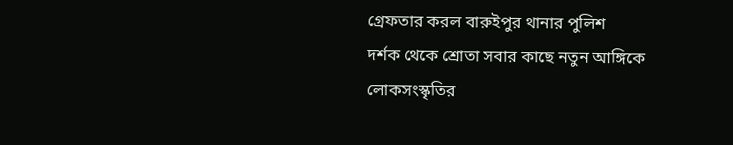গ্রেফতার করল বারুইপুর থানার পুলিশ
দর্শক থেকে শ্রোতা সবার কাছে নতুন আঙ্গিকে লোকসংস্কৃতির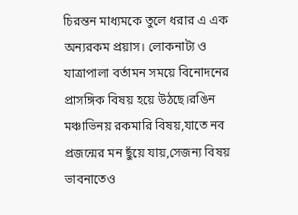চিরন্তন মাধ্যমকে তুলে ধরার এ এক অন্যরকম প্রয়াস। লোকনাট্য ও যাত্রাপালা বর্তামন সময়ে বিনোদনের প্রাসঙ্গিক বিষয় হয়ে উঠছে।রঙিন মঞ্চাভিনয় রকমারি বিষয়,যাতে নব প্রজন্মের মন ছুঁয়ে যায়,সেজন্য বিষয় ভাবনাতেও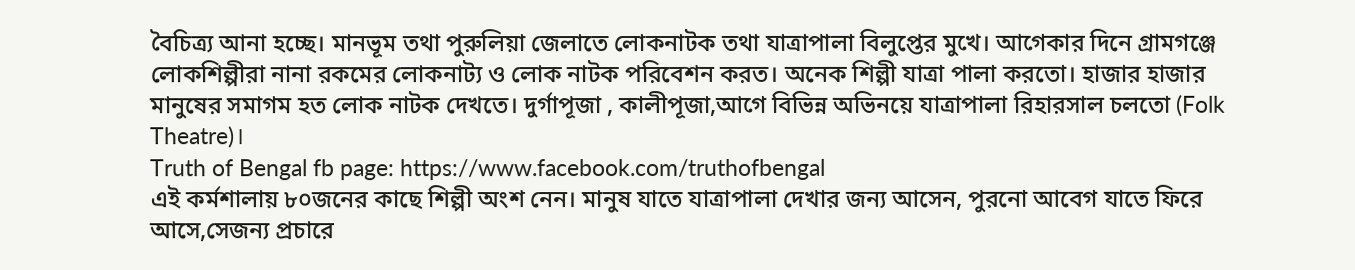বৈচিত্র্য আনা হচ্ছে। মানভূম তথা পুরুলিয়া জেলাতে লোকনাটক তথা যাত্রাপালা বিলুপ্তের মুখে। আগেকার দিনে গ্রামগঞ্জে লোকশিল্পীরা নানা রকমের লোকনাট্য ও লোক নাটক পরিবেশন করত। অনেক শিল্পী যাত্রা পালা করতো। হাজার হাজার মানুষের সমাগম হত লোক নাটক দেখতে। দুর্গাপূজা , কালীপূজা,আগে বিভিন্ন অভিনয়ে যাত্রাপালা রিহারসাল চলতো (Folk Theatre)।
Truth of Bengal fb page: https://www.facebook.com/truthofbengal
এই কর্মশালায় ৮০জনের কাছে শিল্পী অংশ নেন। মানুষ যাতে যাত্রাপালা দেখার জন্য আসেন, পুরনো আবেগ যাতে ফিরে আসে,সেজন্য প্রচারে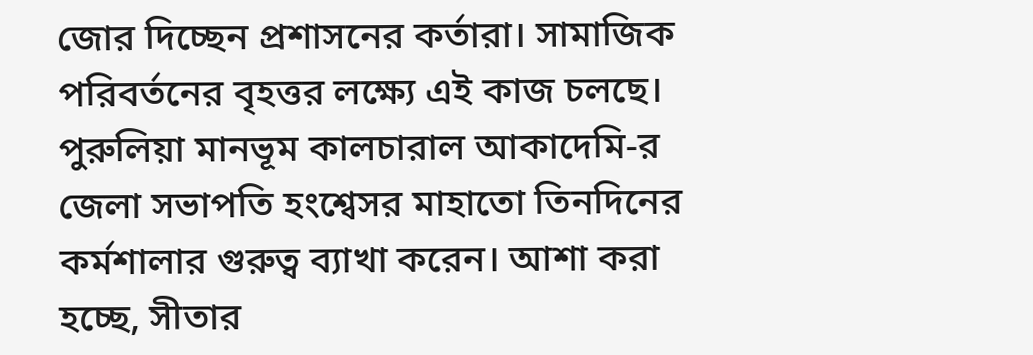জোর দিচ্ছেন প্রশাসনের কর্তারা। সামাজিক পরিবর্তনের বৃহত্তর লক্ষ্যে এই কাজ চলছে। পুরুলিয়া মানভূম কালচারাল আকাদেমি-র জেলা সভাপতি হংশ্বেসর মাহাতো তিনদিনের কর্মশালার গুরুত্ব ব্যাখা করেন। আশা করা হচ্ছে, সীতার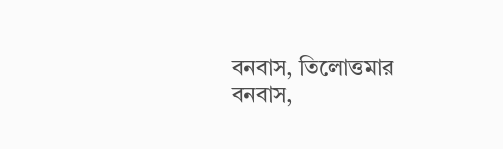বনবাস, তিলোত্তমার বনবাস,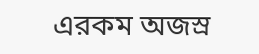এরকম অজস্র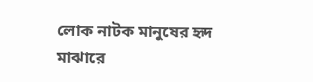লোক নাটক মানুষের হৃদ মাঝারে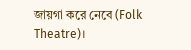জায়গা করে নেবে (Folk Theatre)।